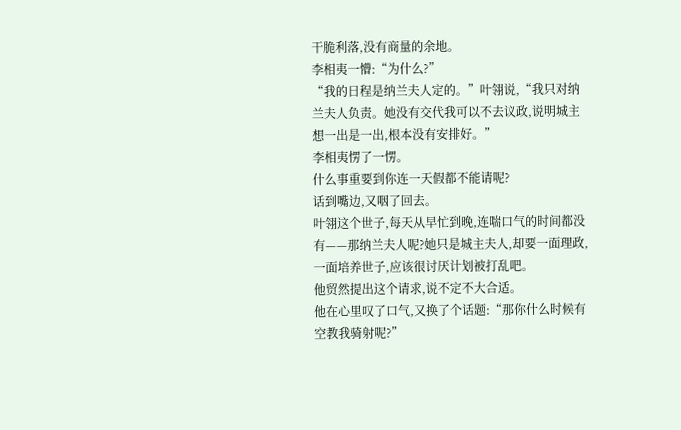干脆利落,没有商量的余地。
李相夷一懵:“为什么?”
“我的日程是纳兰夫人定的。”叶翎说,“我只对纳兰夫人负责。她没有交代我可以不去议政,说明城主想一出是一出,根本没有安排好。”
李相夷愣了一愣。
什么事重要到你连一天假都不能请呢?
话到嘴边,又咽了回去。
叶翎这个世子,每天从早忙到晚,连喘口气的时间都没有——那纳兰夫人呢?她只是城主夫人,却要一面理政,一面培养世子,应该很讨厌计划被打乱吧。
他贸然提出这个请求,说不定不大合适。
他在心里叹了口气,又换了个话题:“那你什么时候有空教我骑射呢?”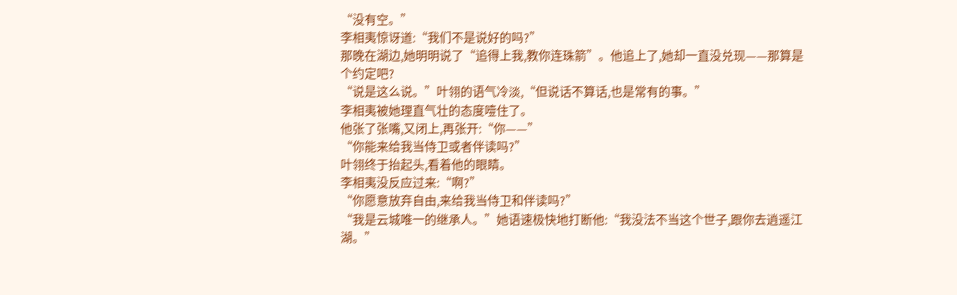“没有空。”
李相夷惊讶道:“我们不是说好的吗?”
那晚在湖边,她明明说了“追得上我,教你连珠箭”。他追上了,她却一直没兑现——那算是个约定吧?
“说是这么说。”叶翎的语气冷淡,“但说话不算话,也是常有的事。”
李相夷被她理直气壮的态度噎住了。
他张了张嘴,又闭上,再张开:“你——”
“你能来给我当侍卫或者伴读吗?”
叶翎终于抬起头,看着他的眼睛。
李相夷没反应过来:“啊?”
“你愿意放弃自由,来给我当侍卫和伴读吗?”
“我是云城唯一的继承人。”她语速极快地打断他:“我没法不当这个世子,跟你去逍遥江湖。”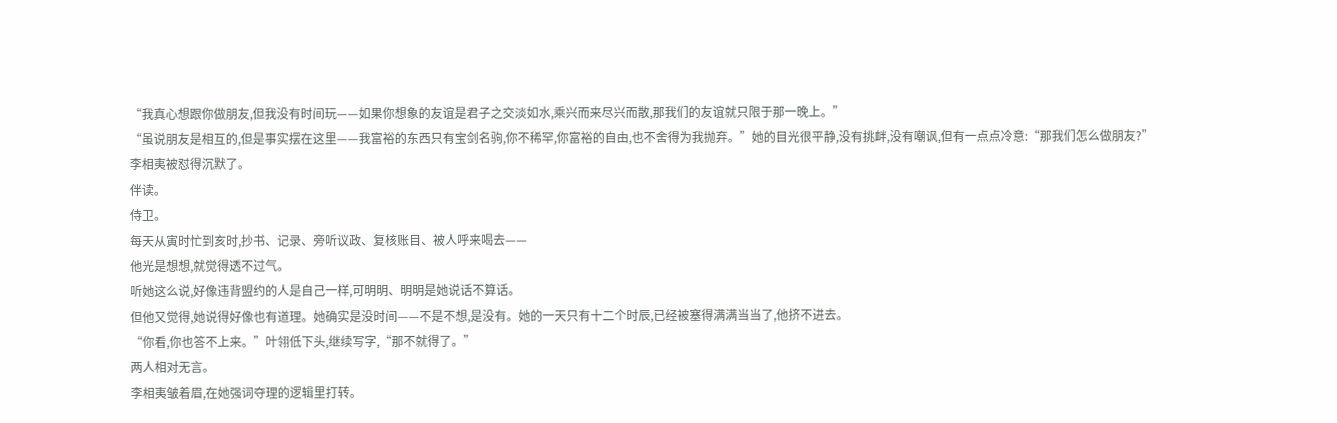“我真心想跟你做朋友,但我没有时间玩——如果你想象的友谊是君子之交淡如水,乘兴而来尽兴而散,那我们的友谊就只限于那一晚上。”
“虽说朋友是相互的,但是事实摆在这里——我富裕的东西只有宝剑名驹,你不稀罕,你富裕的自由,也不舍得为我抛弃。”她的目光很平静,没有挑衅,没有嘲讽,但有一点点冷意:“那我们怎么做朋友?”
李相夷被怼得沉默了。
伴读。
侍卫。
每天从寅时忙到亥时,抄书、记录、旁听议政、复核账目、被人呼来喝去——
他光是想想,就觉得透不过气。
听她这么说,好像违背盟约的人是自己一样,可明明、明明是她说话不算话。
但他又觉得,她说得好像也有道理。她确实是没时间——不是不想,是没有。她的一天只有十二个时辰,已经被塞得满满当当了,他挤不进去。
“你看,你也答不上来。”叶翎低下头,继续写字,“那不就得了。”
两人相对无言。
李相夷皱着眉,在她强词夺理的逻辑里打转。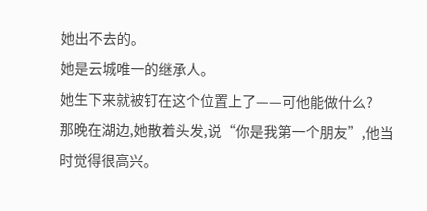她出不去的。
她是云城唯一的继承人。
她生下来就被钉在这个位置上了——可他能做什么?
那晚在湖边,她散着头发,说“你是我第一个朋友”,他当时觉得很高兴。